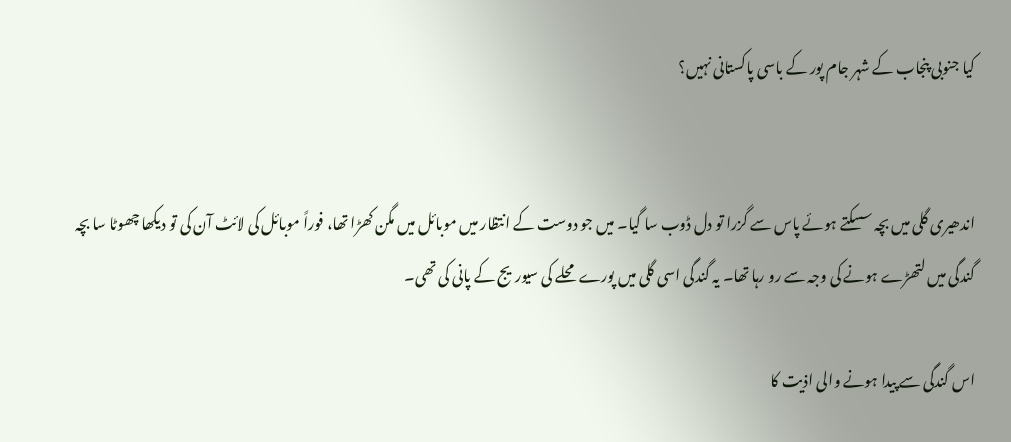کیا جنوبی پنجاب کے شہر جام پور کے باسی پاکستانی نہیں؟


اندھیری گلی میں بچہ سسکتے ہوئے پاس سے گزرا تو دل ڈوب سا گیا۔ میں جو دوست کے انتظار میں موبائل میں مگن کھڑا تھا، فوراً موبائل کی لائٹ آن کی تو دیکھا چھوٹا سا بچہ گندگی میں لتھڑے ہونے کی وجہ سے رو رہا تھا۔ یہ گندگی اسی گلی میں پورے محلے کی سیوریج کے پانی کی تھی۔

اس گندگی سے پیدا ہونے والی اذیت کا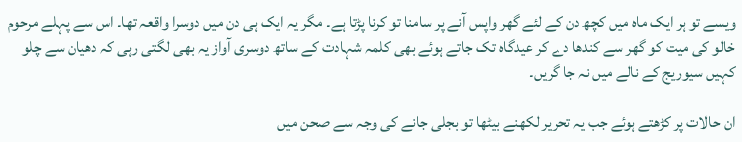ویسے تو ہر ایک ماہ میں کچھ دن کے لئے گھر واپس آنے پر سامنا تو کرنا پڑتا ہے۔ مگر یہ ایک ہی دن میں دوسرا واقعہ تھا۔ اس سے پہلے مرحوم خالو کی میت کو گھر سے کندھا دے کر عیدگاہ تک جاتے ہوئے بھی کلمہ شہادت کے ساتھ دوسری آواز یہ بھی لگتی رہی کہ دھیان سے چلو کہیں سیوریج کے نالے میں نہ جا گریں۔

ان حالات پر کڑھتے ہوئے جب یہ تحریر لکھنے بیٹھا تو بجلی جانے کی وجہ سے صحن میں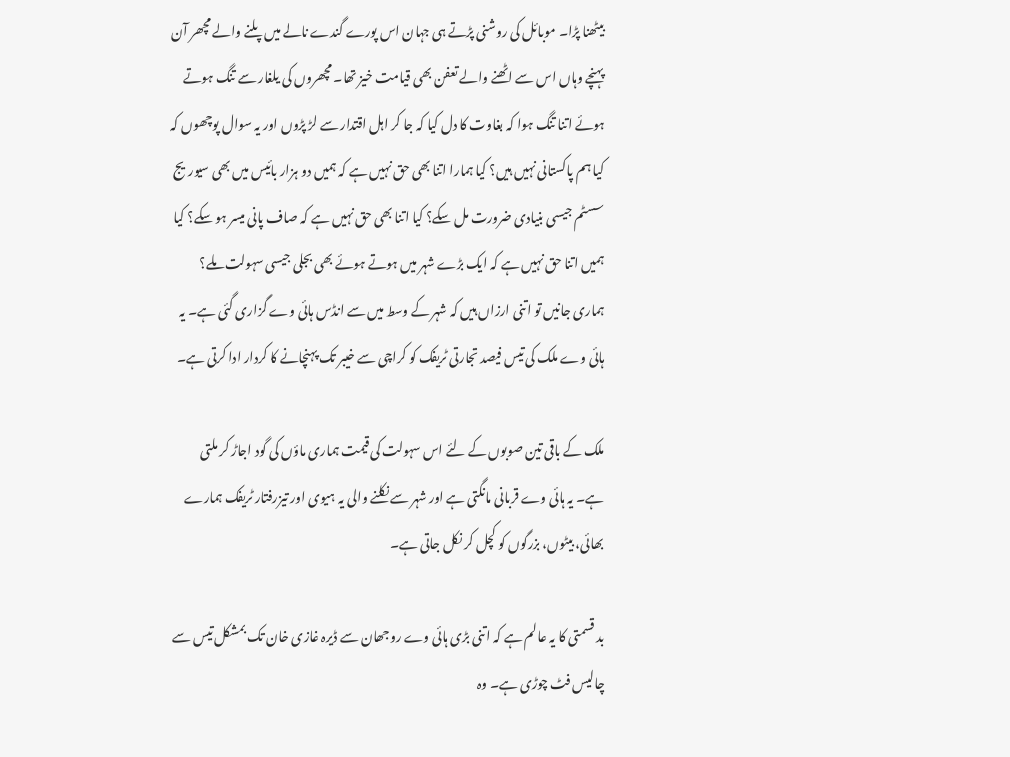بیٹھنا پڑا۔ موبائل کی روشنی پڑتے ہی جہان اس پورے گندے نالے میں پلنے والے مچھر آن پہنچے وہاں اس سے اٹھنے والے تعفن بھی قیامت خیز تھا۔ مچھروں کی یلغار سے تنگ ہوتے ہوئے اتنا تنگ ہوا کہ بغاوت کا دل کیا کہ جا کر اہل اقتدار سے لڑ پڑوں اور یہ سوال پوچھوں کہ کیا ہم پاکستانی نہیں ہیں؟ کیا ہمارا اتنا بھی حق نہیں ہے کہ ہمیں دو ہزار بائیس میں بھی سیوریج سسٹم جیسی بنیادی ضرورت مل سکے؟ کیا اتنا بھی حق نہیں ہے کہ صاف پانی میسر ہو سکے؟ کیا ہمیں اتنا حق نہیں ہے کہ ایک بڑے شہر میں ہوتے ہوئے بھی بجلی جیسی سہولت ملے؟ ہماری جانیں تو اتنی ارزاں ہیں کہ شہر کے وسط میں سے انڈس ہائی وے گزاری گئی ہے۔ یہ ہائی وے ملک کی تیس فیصد تجارتی ٹریفک کو کراچی سے خیبر تک پہنچانے کا کردار ادا کرتی ہے۔

ملک کے باقی تین صوبوں کے لئے اس سہولت کی قیمت ہماری ماؤں کی گود اجاڑ کر ملتی ہے۔ یہ ہائی وے قربانی مانگتی ہے اور شہر سے نکلنے والی یہ ہیوی اور تیزرفتار ٹریفک ہمارے بھائی، بیٹوں، بزرگوں کو کچل کر نکل جاتی ہے۔

بد قسمتی کا یہ عالم ہے کہ اتنی بڑی ہائی وے روجھان سے ڈیرہ غازی خان تک بمشکل تیس سے چالیس فٹ چوڑی ہے۔ وہ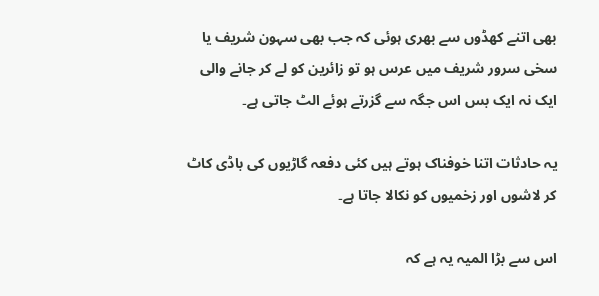بھی اتنے کھڈوں سے بھری ہوئی کہ جب بھی سہون شریف یا سخی سرور شریف میں عرس ہو تو زائرین کو لے کر جانے والی ایک نہ ایک بس اس جگہ سے گزرتے ہوئے الٹ جاتی ہے۔

یہ حادثات اتنا خوفناک ہوتے ہیں کئی دفعہ گاڑیوں کی باڈی کاٹ کر لاشوں اور زخمیوں کو نکالا جاتا ہے۔

اس سے بڑا المیہ یہ ہے کہ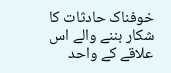خوفناک حادثات کا شکار بننے والے اس علاقے کے واحد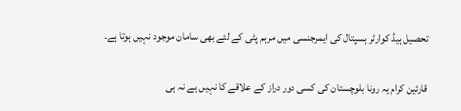تحصیل ہیڈ کوارٹر ہسپتال کی ایمرجنسی میں مرہم پٹی کے لئے بھی سامان موجود نہیں ہوتا ہے۔

قارئین کرام یہ رونا بلوچستان کی کسی دور دراز کے علاقے کا نہیں ہے نہ ہی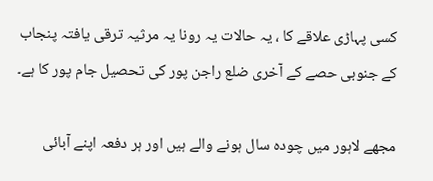کسی پہاڑی علاقے کا ، یہ حالات یہ رونا یہ مرثیہ ترقی یافتہ پنجاب کے جنوبی حصے کے آخری ضلع راجن پور کی تحصیل جام پور کا ہے۔

مجھے لاہور میں چودہ سال ہونے والے ہیں اور ہر دفعہ اپنے آبائی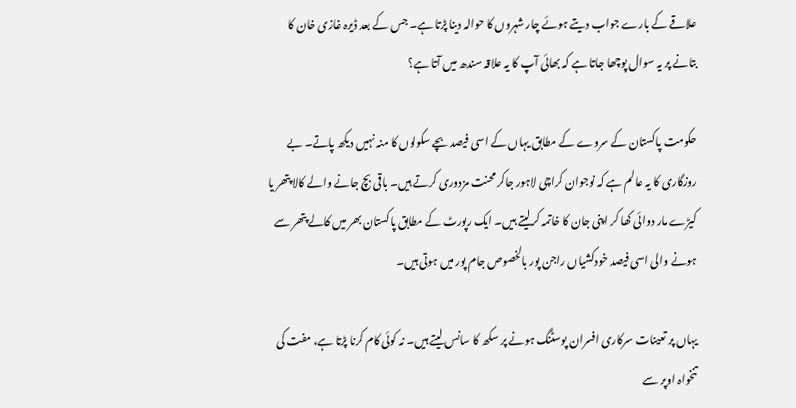علاقے کے بارے جواب دیتے ہوئے چار شہروں کا حوالہ دینا پڑتا ہے۔ جس کے بعد ڈیرہ غازی خان کا بتانے پر یہ سوال پوچھا جاتا ہے کہ بھائی آپ کا یہ علاقہ سندھ میں آتا ہے؟

حکومت پاکستان کے سروے کے مطابق یہاں کے اسی فیصد بچے سکولوں کا منہ نہیں دیکھ پاتے۔ بے روزگاری کا یہ عالم ہے کہ نوجوان کراچی لاہور جاکر محنت مزدوری کرتے ہیں۔ باقی بچ جانے والے کالا پتھر یا کیڑے مار دوائی کھا کر اپنی جان کا خاتمہ کرلیتے ہیں۔ ایک رپورٹ کے مطابق پاکستان بھر میں کالے پتھر سے ہونے والی اسی فیصد خودکشیاں راجن پور بالخصوص جام پور میں ہوتی ہیں۔

یہاں پر تعینات سرکاری افسران پوسٹنگ ہونے پر سکھ کا سانس لیتے ہیں۔ نہ کوئی کام کرنا پڑتا ہے، مفت کی تنخواہ اوپر سے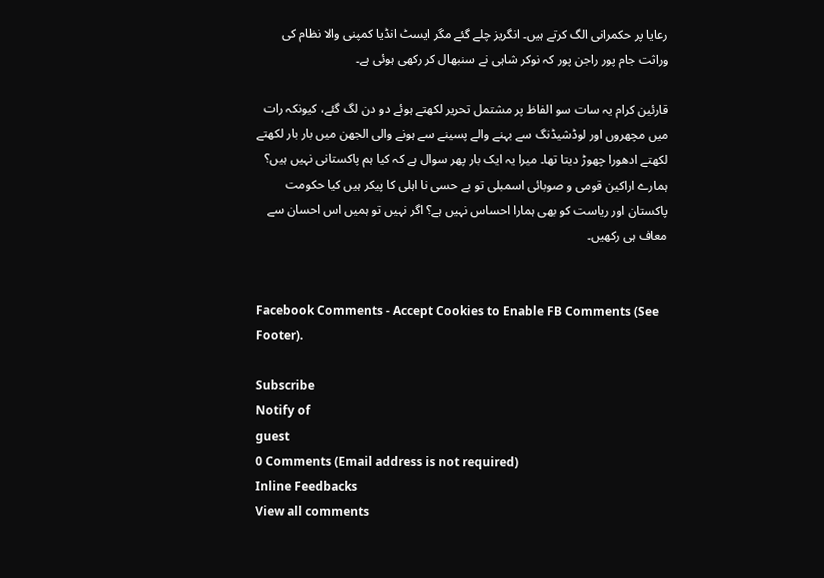رعایا پر حکمرانی الگ کرتے ہیں۔ انگریز چلے گئے مگر ایسٹ انڈیا کمپنی والا نظام کی وراثت جام پور راجن پور کہ نوکر شاہی نے سنبھال کر رکھی ہوئی ہے۔

قارئین کرام یہ سات سو الفاظ پر مشتمل تحریر لکھتے ہوئے دو دن لگ گئے، کیونکہ رات میں مچھروں اور لوڈشیڈنگ سے بہنے والے پسینے سے ہونے والی الجھن میں بار بار لکھتے لکھتے ادھورا چھوڑ دیتا تھا۔ میرا یہ ایک بار پھر سوال ہے کہ کیا ہم پاکستانی نہیں ہیں؟ ہمارے اراکین قومی و صوبائی اسمبلی تو بے حسی نا اہلی کا پیکر ہیں کیا حکومت پاکستان اور ریاست کو بھی ہمارا احساس نہیں ہے؟ اگر نہیں تو ہمیں اس احسان سے معاف ہی رکھیں۔


Facebook Comments - Accept Cookies to Enable FB Comments (See Footer).

Subscribe
Notify of
guest
0 Comments (Email address is not required)
Inline Feedbacks
View all comments